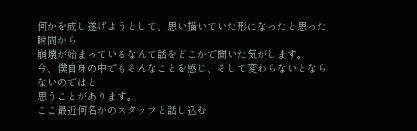何かを成し遂げようとして、思い描いていた形になったと思った瞬間から
崩壊が始まっているなんて話をどこかで聞いた気がします。
今、僕自身の中でもそんなことを感じ、そして変わらないとならないのではと
思うことがあります。
ここ最近何名かのスタッフと話し込む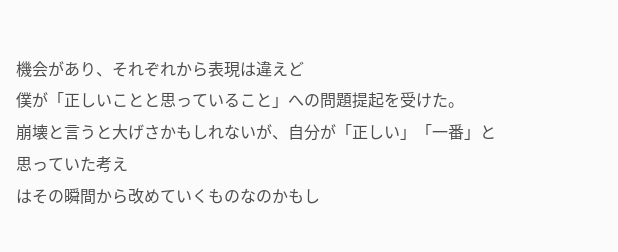機会があり、それぞれから表現は違えど
僕が「正しいことと思っていること」への問題提起を受けた。
崩壊と言うと大げさかもしれないが、自分が「正しい」「一番」と思っていた考え
はその瞬間から改めていくものなのかもし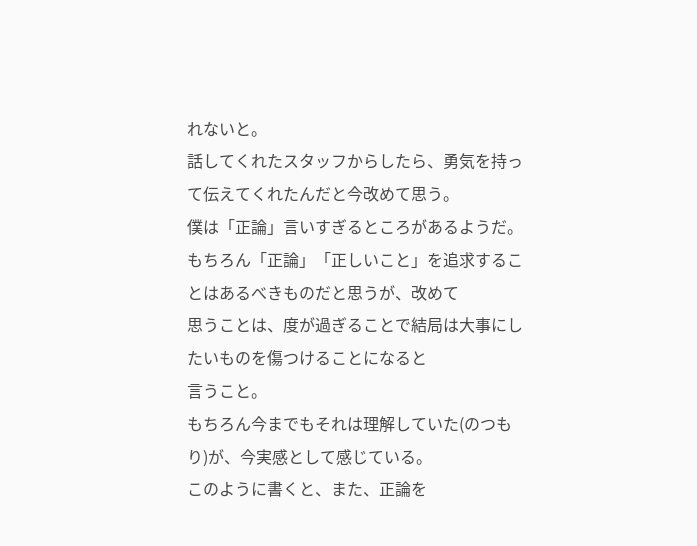れないと。
話してくれたスタッフからしたら、勇気を持って伝えてくれたんだと今改めて思う。
僕は「正論」言いすぎるところがあるようだ。
もちろん「正論」「正しいこと」を追求することはあるべきものだと思うが、改めて
思うことは、度が過ぎることで結局は大事にしたいものを傷つけることになると
言うこと。
もちろん今までもそれは理解していた(のつもり)が、今実感として感じている。
このように書くと、また、正論を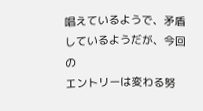唱えているようで、矛盾しているようだが、今回の
エントリーは変わる努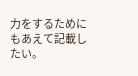力をするためにもあえて記載したい。